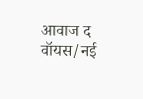आवाज द वॉयस/नई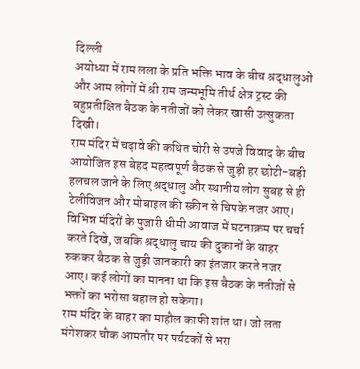दिल्ली
अयोध्या में राम लला के प्रति भक्ति भाव के बीच श्रद्धालुओं और आम लोगों में श्री राम जन्मभूमि तीर्थ क्षेत्र ट्रस्ट की बहुप्रतीक्षित बैठक के नतीजों को लेकर खासी उत्सुकता दिखी।
राम मंदिर में चढ़ावे की कथित चोरी से उपजे विवाद के बीच आयोजित इस बेहद महत्वपूर्ण बैठक से जुड़ी हर छोटी-बड़ी हलचल जाने के लिए श्रद्धालु और स्थानीय लोग सुबह से ही टेलीविजन और मोबाइल की स्क्रीन से चिपके नजर आए।
विभिन्न मंदिरों के पुजारी धीमी आवाज में घटनाक्रम पर चर्चा करते दिखे, जबकि श्रद्धालु चाय की दुकानों के बाहर रुककर बैठक से जुड़ी जानकारी का इंतजार करते नजर आए। कई लोगों का मानना था कि इस बैठक के नतीजों से भक्तों का भरोसा बहाल हो सकेगा।
राम मंदिर के बाहर का माहौल काफी शांत था। जो लता मंगेशकर चौक आमतौर पर पर्यटकों से भरा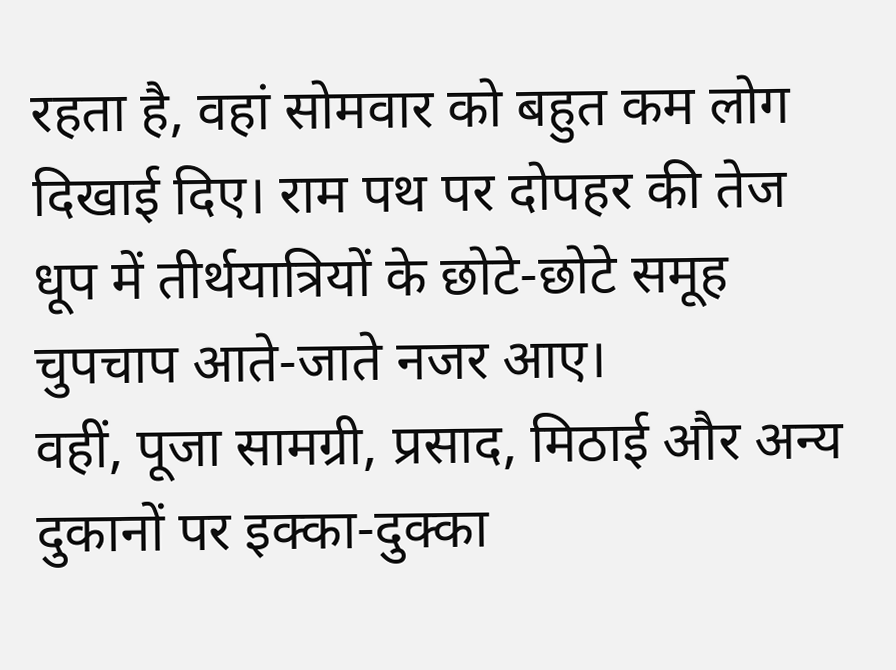रहता है, वहां सोमवार को बहुत कम लोग दिखाई दिए। राम पथ पर दोपहर की तेज धूप में तीर्थयात्रियों के छोटे-छोटे समूह चुपचाप आते-जाते नजर आए।
वहीं, पूजा सामग्री, प्रसाद, मिठाई और अन्य दुकानों पर इक्का-दुक्का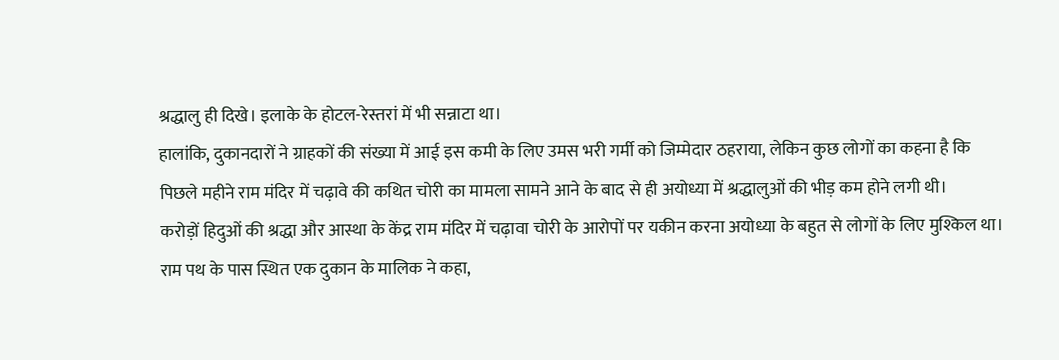श्रद्धालु ही दिखे। इलाके के होटल-रेस्तरां में भी सन्नाटा था।
हालांकि, दुकानदारों ने ग्राहकों की संख्या में आई इस कमी के लिए उमस भरी गर्मी को जिम्मेदार ठहराया, लेकिन कुछ लोगों का कहना है कि पिछले महीने राम मंदिर में चढ़ावे की कथित चोरी का मामला सामने आने के बाद से ही अयोध्या में श्रद्धालुओं की भीड़ कम होने लगी थी।
करोड़ों हिदुओं की श्रद्धा और आस्था के केंद्र राम मंदिर में चढ़ावा चोरी के आरोपों पर यकीन करना अयोध्या के बहुत से लोगों के लिए मुश्किल था।
राम पथ के पास स्थित एक दुकान के मालिक ने कहा,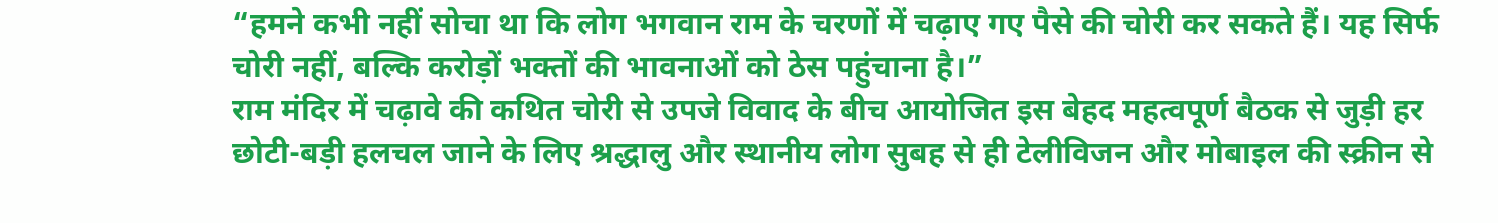“हमने कभी नहीं सोचा था कि लोग भगवान राम के चरणों में चढ़ाए गए पैसे की चोरी कर सकते हैं। यह सिर्फ चोरी नहीं, बल्कि करोड़ों भक्तों की भावनाओं को ठेस पहुंचाना है।”
राम मंदिर में चढ़ावे की कथित चोरी से उपजे विवाद के बीच आयोजित इस बेहद महत्वपूर्ण बैठक से जुड़ी हर छोटी-बड़ी हलचल जाने के लिए श्रद्धालु और स्थानीय लोग सुबह से ही टेलीविजन और मोबाइल की स्क्रीन से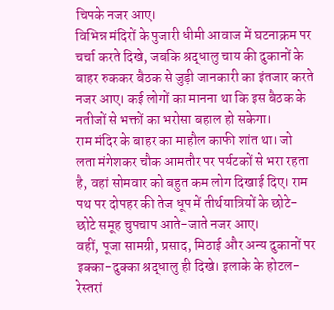चिपके नजर आए।
विभिन्न मंदिरों के पुजारी धीमी आवाज में घटनाक्रम पर चर्चा करते दिखे, जबकि श्रद्धालु चाय की दुकानों के बाहर रुककर बैठक से जुड़ी जानकारी का इंतजार करते नजर आए। कई लोगों का मानना था कि इस बैठक के नतीजों से भक्तों का भरोसा बहाल हो सकेगा।
राम मंदिर के बाहर का माहौल काफी शांत था। जो लता मंगेशकर चौक आमतौर पर पर्यटकों से भरा रहता है, वहां सोमवार को बहुत कम लोग दिखाई दिए। राम पथ पर दोपहर की तेज धूप में तीर्थयात्रियों के छोटे-छोटे समूह चुपचाप आते-जाते नजर आए।
वहीं, पूजा सामग्री, प्रसाद, मिठाई और अन्य दुकानों पर इक्का-दुक्का श्रद्धालु ही दिखे। इलाके के होटल-रेस्तरां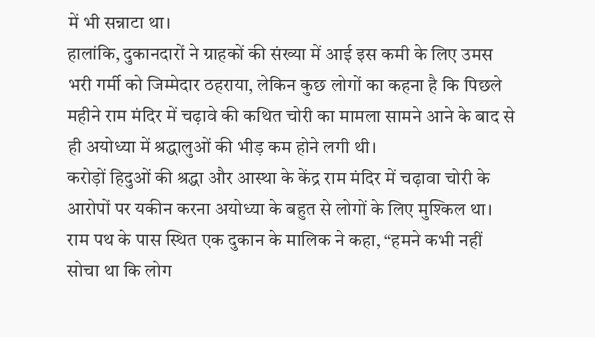में भी सन्नाटा था।
हालांकि, दुकानदारों ने ग्राहकों की संख्या में आई इस कमी के लिए उमस भरी गर्मी को जिम्मेदार ठहराया, लेकिन कुछ लोगों का कहना है कि पिछले महीने राम मंदिर में चढ़ावे की कथित चोरी का मामला सामने आने के बाद से ही अयोध्या में श्रद्धालुओं की भीड़ कम होने लगी थी।
करोड़ों हिदुओं की श्रद्धा और आस्था के केंद्र राम मंदिर में चढ़ावा चोरी के आरोपों पर यकीन करना अयोध्या के बहुत से लोगों के लिए मुश्किल था।
राम पथ के पास स्थित एक दुकान के मालिक ने कहा, “हमने कभी नहीं सोचा था कि लोग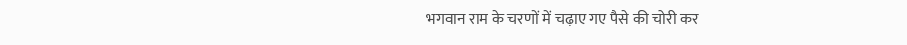भगवान राम के चरणों में चढ़ाए गए पैसे की चोरी कर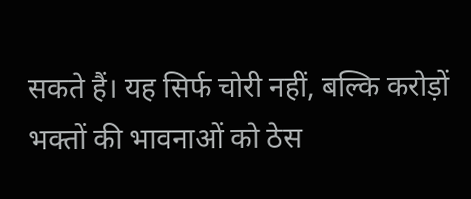सकते हैं। यह सिर्फ चोरी नहीं, बल्कि करोड़ों भक्तों की भावनाओं को ठेस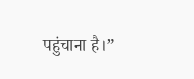पहुंचाना है।”